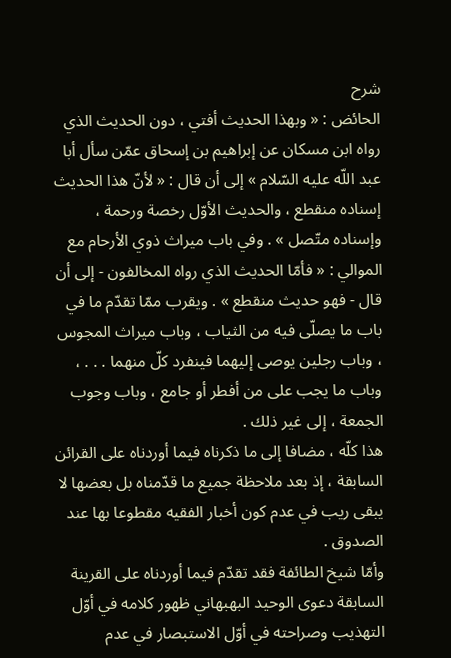شرح
الحائض : « وبهذا الحديث أفتي ، دون الحديث الذي رواه ابن مسكان عن إبراهيم بن إسحاق عمّن سأل أبا عبد اللّه عليه السّلام » إلى أن قال : « لأنّ هذا الحديث إسناده منقطع ، والحديث الأوّل رخصة ورحمة ، وإسناده متّصل » . وفي باب ميراث ذوي الأرحام مع الموالي : « فأمّا الحديث الذي رواه المخالفون - إلى أن قال - فهو حديث منقطع » . ويقرب ممّا تقدّم ما في باب ما يصلّى فيه من الثياب ، وباب ميراث المجوس ، وباب رجلين يوصى إليهما فينفرد كلّ منهما . . . ، وباب ما يجب على من أفطر أو جامع ، وباب وجوب الجمعة ، إلى غير ذلك .
هذا كلّه ، مضافا إلى ما ذكرناه فيما أوردناه على القرائن السابقة ، إذ بعد ملاحظة جميع ما قدّمناه بل بعضها لا يبقى ريب في عدم كون أخبار الفقيه مقطوعا بها عند الصدوق .
وأمّا شيخ الطائفة فقد تقدّم فيما أوردناه على القرينة السابقة دعوى الوحيد البهبهاني ظهور كلامه في أوّل التهذيب وصراحته في أوّل الاستبصار في عدم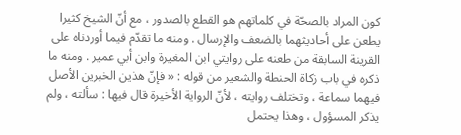كون المراد بالصحّة في كلماتهم هو القطع بالصدور ، مع أنّ الشيخ كثيرا يطعن على أحاديثهما بالضعف والإرسال . ومنه ما تقدّم فيما أوردناه على القرينة السابقة من طعنه على روايتي ابن المغيرة وابن أبي عمير . ومنه ما ذكره في باب زكاة الحنطة والشعير من قوله : « فإنّ هذين الخبرين الأصل فيهما سماعة ، وتختلف روايته ، لأنّ الرواية الأخيرة قال فيها : سألته ، ولم يذكر المسؤول ، وهذا يحتمل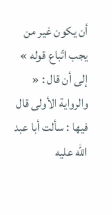أن يكون غير من يجب اتّباع قوله » إلى أن قال : « والرواية الأولى قال فيها : سألت أبا عبد اللّه عليه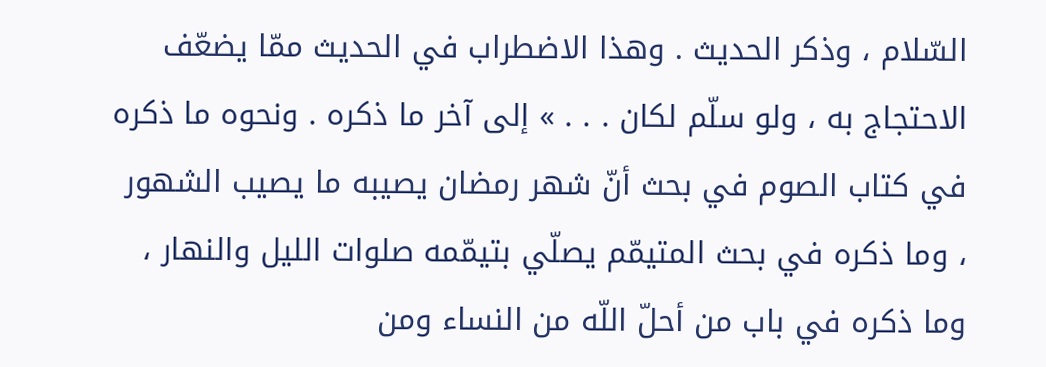السّلام ، وذكر الحديث . وهذا الاضطراب في الحديث ممّا يضعّف الاحتجاج به ، ولو سلّم لكان . . . » إلى آخر ما ذكره . ونحوه ما ذكره في كتاب الصوم في بحث أنّ شهر رمضان يصيبه ما يصيب الشهور ، وما ذكره في بحث المتيمّم يصلّي بتيمّمه صلوات الليل والنهار ، وما ذكره في باب من أحلّ اللّه من النساء ومن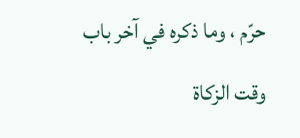حرّم ، وما ذكره في آخر باب وقت الزكاة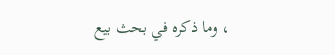، وما ذكره في بحث بيع